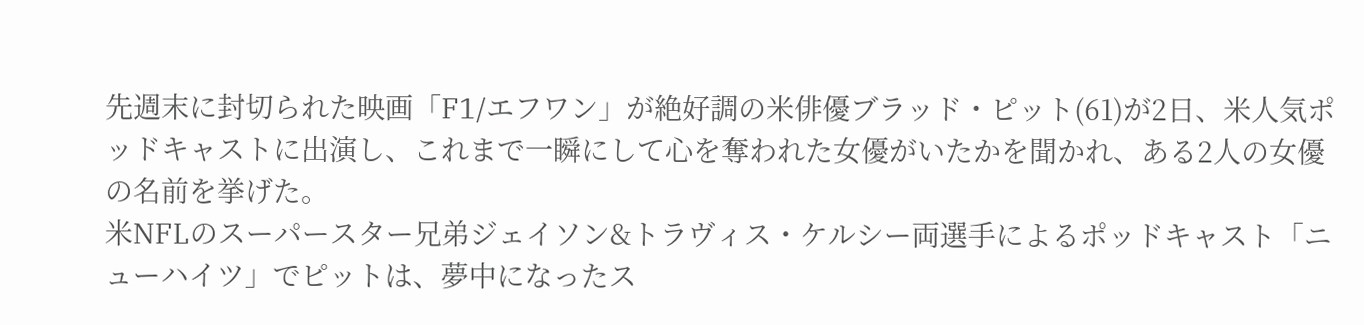先週末に封切られた映画「F1/エフワン」が絶好調の米俳優ブラッド・ピット(61)が2日、米人気ポッドキャストに出演し、これまで一瞬にして心を奪われた女優がいたかを聞かれ、ある2人の女優の名前を挙げた。
米NFLのスーパースター兄弟ジェイソン&トラヴィス・ケルシー両選手によるポッドキャスト「ニューハイツ」でピットは、夢中になったス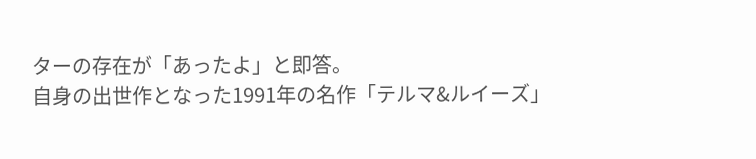ターの存在が「あったよ」と即答。
自身の出世作となった1991年の名作「テルマ&ルイーズ」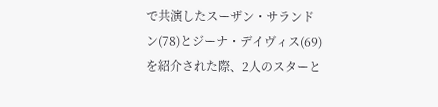で共演したスーザン・サランドン(78)とジーナ・デイヴィス(69)を紹介された際、2人のスターと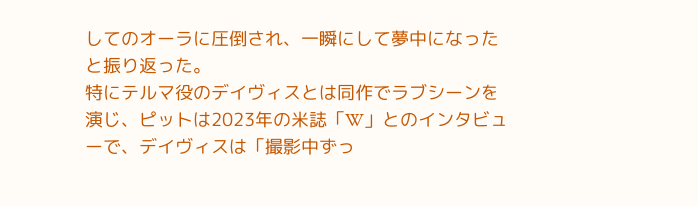してのオーラに圧倒され、一瞬にして夢中になったと振り返った。
特にテルマ役のデイヴィスとは同作でラブシーンを演じ、ピットは2023年の米誌「W」とのインタビューで、デイヴィスは「撮影中ずっ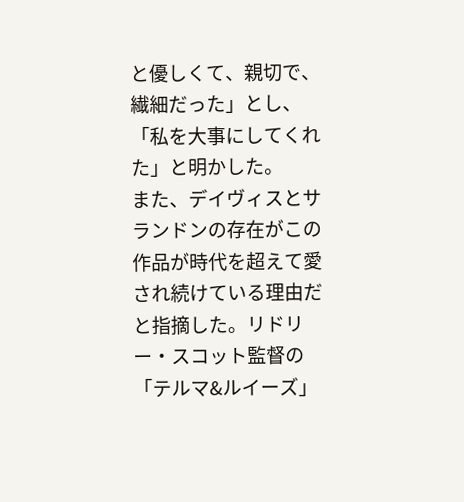と優しくて、親切で、繊細だった」とし、「私を大事にしてくれた」と明かした。
また、デイヴィスとサランドンの存在がこの作品が時代を超えて愛され続けている理由だと指摘した。リドリー・スコット監督の「テルマ&ルイーズ」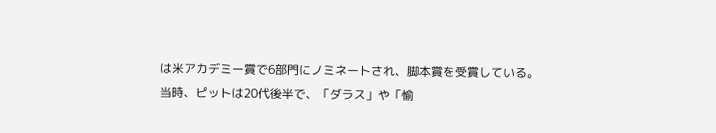は米アカデミー賞で6部門にノミネートされ、脚本賞を受賞している。
当時、ピットは20代後半で、「ダラス」や「愉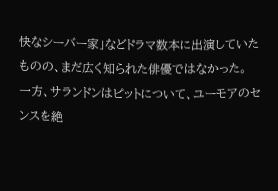快なシーバー家」などドラマ数本に出演していたものの、まだ広く知られた俳優ではなかった。
一方、サランドンはピットについて、ユーモアのセンスを絶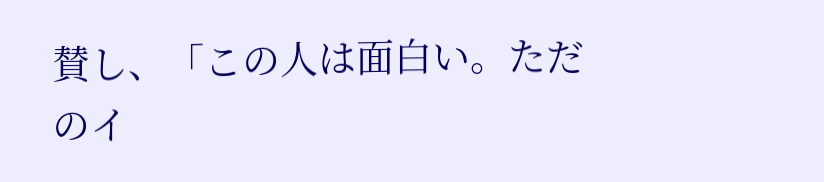賛し、「この人は面白い。ただのイ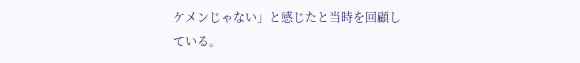ケメンじゃない」と感じたと当時を回顧している。